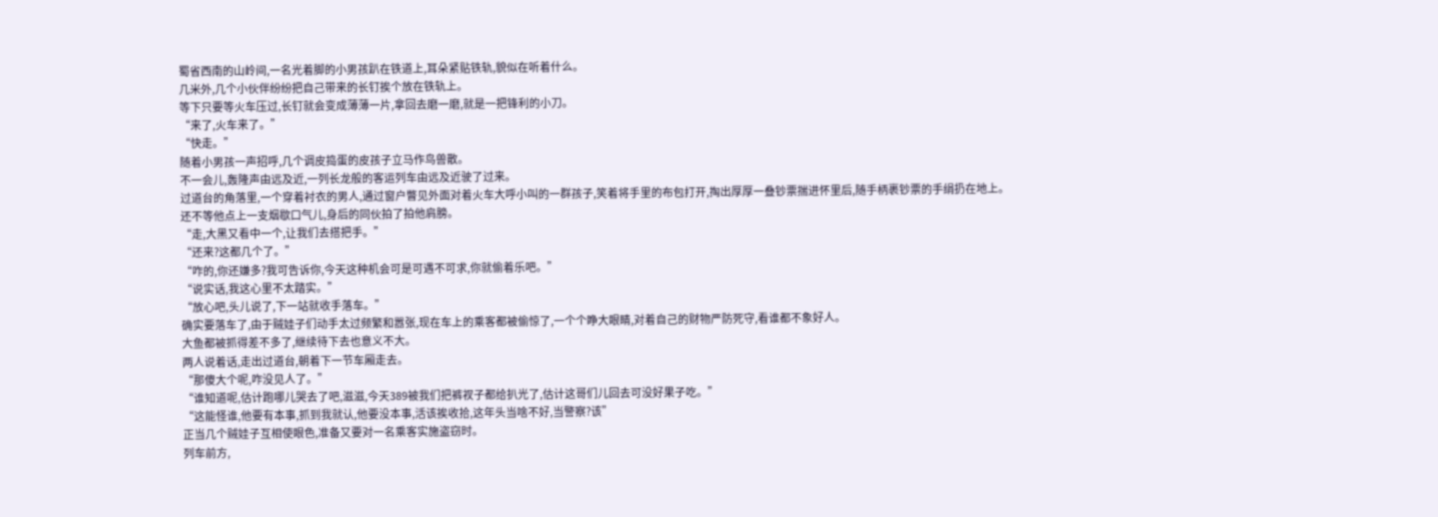蜀省西南的山岭间,一名光着脚的小男孩趴在铁道上,耳朵紧贴铁轨,貌似在听着什么。
几米外,几个小伙伴纷纷把自己带来的长钉挨个放在铁轨上。
等下只要等火车压过,长钉就会变成薄薄一片,拿回去磨一磨,就是一把锋利的小刀。
“来了,火车来了。”
“快走。”
随着小男孩一声招呼,几个调皮捣蛋的皮孩子立马作鸟兽散。
不一会儿,轰隆声由远及近,一列长龙般的客运列车由远及近驶了过来。
过道台的角落里,一个穿着衬衣的男人,通过窗户瞥见外面对着火车大呼小叫的一群孩子,笑着将手里的布包打开,掏出厚厚一叠钞票揣进怀里后,随手柄裹钞票的手绢扔在地上。
还不等他点上一支烟歇口气儿,身后的同伙拍了拍他肩膀。
“走,大黑又看中一个,让我们去搭把手。”
“还来?这都几个了。”
“咋的,你还嫌多?我可告诉你,今天这种机会可是可遇不可求,你就偷着乐吧。”
“说实话,我这心里不太踏实。”
“放心吧,头儿说了,下一站就收手落车。”
确实要落车了,由于贼娃子们动手太过频繁和嚣张,现在车上的乘客都被偷惊了,一个个睁大眼睛,对着自己的财物严防死守,看谁都不象好人。
大鱼都被抓得差不多了,继续待下去也意义不大。
两人说着话,走出过道台,朝着下一节车厢走去。
“那傻大个呢,咋没见人了。”
“谁知道呢,估计跑哪儿哭去了吧,滋滋,今天389被我们把裤衩子都给扒光了,估计这哥们儿回去可没好果子吃。”
“这能怪谁,他要有本事,抓到我就认,他要没本事,活该挨收拾,这年头当啥不好,当警察?该”
正当几个贼娃子互相使眼色,准备又要对一名乘客实施盗窃时。
列车前方,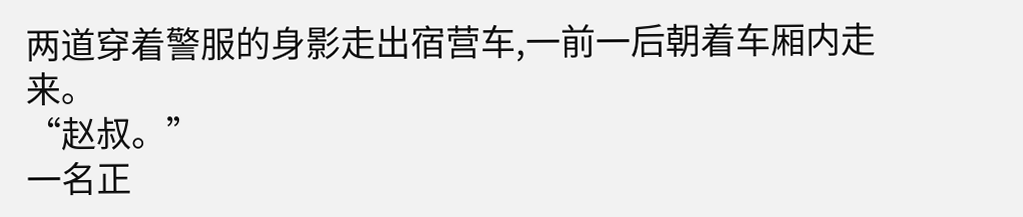两道穿着警服的身影走出宿营车,一前一后朝着车厢内走来。
“赵叔。”
一名正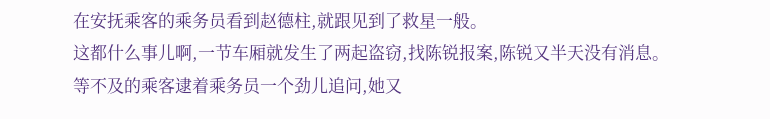在安抚乘客的乘务员看到赵德柱,就跟见到了救星一般。
这都什么事儿啊,一节车厢就发生了两起盗窃,找陈锐报案,陈锐又半天没有消息。
等不及的乘客逮着乘务员一个劲儿追问,她又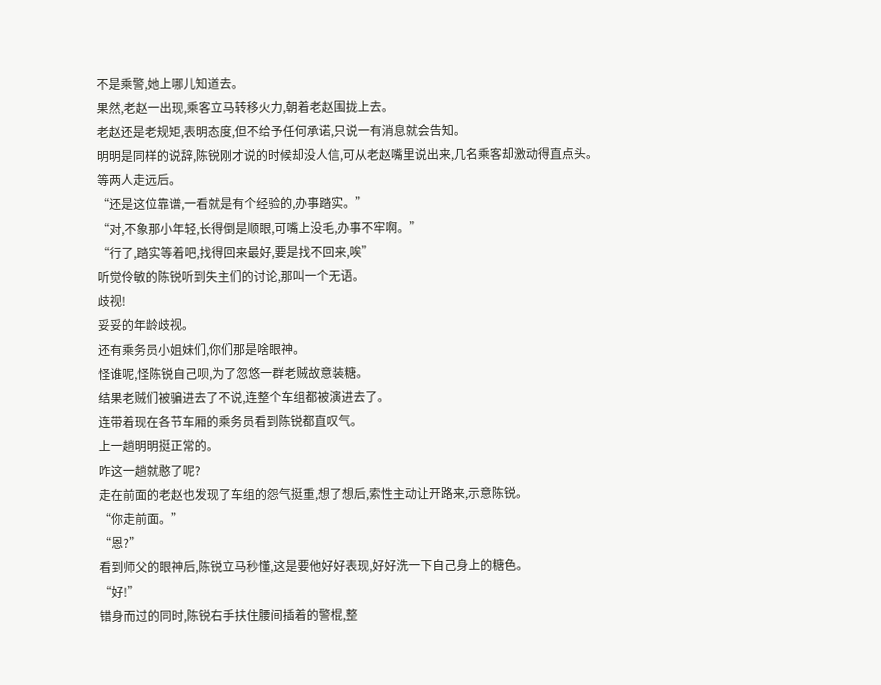不是乘警,她上哪儿知道去。
果然,老赵一出现,乘客立马转移火力,朝着老赵围拢上去。
老赵还是老规矩,表明态度,但不给予任何承诺,只说一有消息就会告知。
明明是同样的说辞,陈锐刚才说的时候却没人信,可从老赵嘴里说出来,几名乘客却激动得直点头。
等两人走远后。
“还是这位靠谱,一看就是有个经验的,办事踏实。”
“对,不象那小年轻,长得倒是顺眼,可嘴上没毛,办事不牢啊。”
“行了,踏实等着吧,找得回来最好,要是找不回来,唉”
听觉伶敏的陈锐听到失主们的讨论,那叫一个无语。
歧视!
妥妥的年龄歧视。
还有乘务员小姐妹们,你们那是啥眼神。
怪谁呢,怪陈锐自己呗,为了忽悠一群老贼故意装糖。
结果老贼们被骗进去了不说,连整个车组都被演进去了。
连带着现在各节车厢的乘务员看到陈锐都直叹气。
上一趟明明挺正常的。
咋这一趟就憨了呢?
走在前面的老赵也发现了车组的怨气挺重,想了想后,索性主动让开路来,示意陈锐。
“你走前面。”
“恩?”
看到师父的眼神后,陈锐立马秒懂,这是要他好好表现,好好洗一下自己身上的糖色。
“好!”
错身而过的同时,陈锐右手扶住腰间插着的警棍,整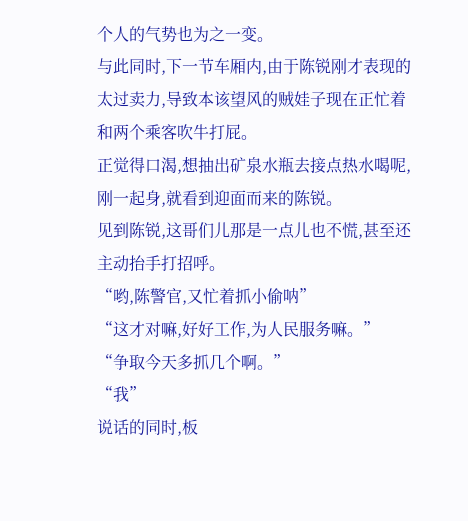个人的气势也为之一变。
与此同时,下一节车厢内,由于陈锐刚才表现的太过卖力,导致本该望风的贼娃子现在正忙着和两个乘客吹牛打屁。
正觉得口渴,想抽出矿泉水瓶去接点热水喝呢,刚一起身,就看到迎面而来的陈锐。
见到陈锐,这哥们儿那是一点儿也不慌,甚至还主动抬手打招呼。
“哟,陈警官,又忙着抓小偷呐”
“这才对嘛,好好工作,为人民服务嘛。”
“争取今天多抓几个啊。”
“我”
说话的同时,板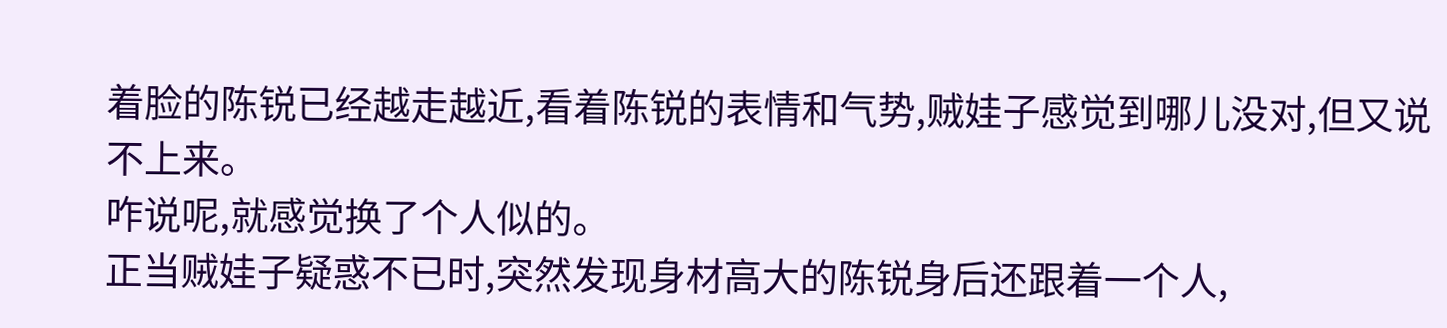着脸的陈锐已经越走越近,看着陈锐的表情和气势,贼娃子感觉到哪儿没对,但又说不上来。
咋说呢,就感觉换了个人似的。
正当贼娃子疑惑不已时,突然发现身材高大的陈锐身后还跟着一个人,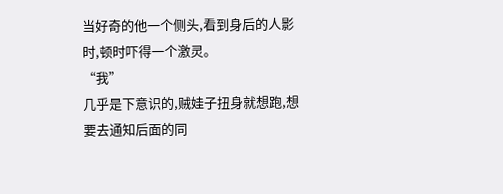当好奇的他一个侧头,看到身后的人影时,顿时吓得一个激灵。
“我”
几乎是下意识的,贼娃子扭身就想跑,想要去通知后面的同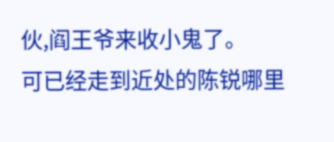伙,阎王爷来收小鬼了。
可已经走到近处的陈锐哪里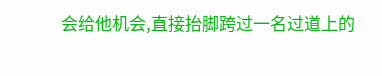会给他机会,直接抬脚跨过一名过道上的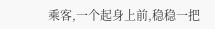乘客,一个起身上前,稳稳一把